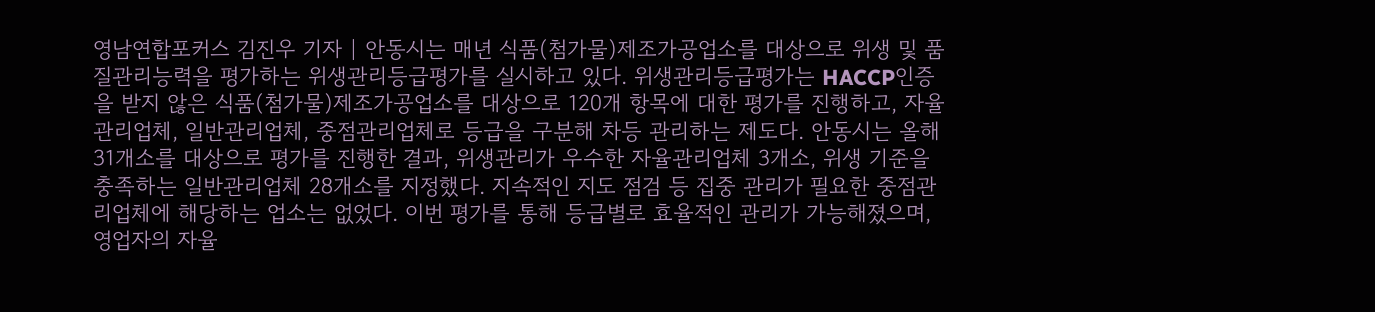영남연합포커스 김진우 기자 | 안동시는 매년 식품(첨가물)제조가공업소를 대상으로 위생 및 품질관리능력을 평가하는 위생관리등급평가를 실시하고 있다. 위생관리등급평가는 HACCP인증을 받지 않은 식품(첨가물)제조가공업소를 대상으로 120개 항목에 대한 평가를 진행하고, 자율관리업체, 일반관리업체, 중점관리업체로 등급을 구분해 차등 관리하는 제도다. 안동시는 올해 31개소를 대상으로 평가를 진행한 결과, 위생관리가 우수한 자율관리업체 3개소, 위생 기준을 충족하는 일반관리업체 28개소를 지정했다. 지속적인 지도 점검 등 집중 관리가 필요한 중점관리업체에 해당하는 업소는 없었다. 이번 평가를 통해 등급별로 효율적인 관리가 가능해졌으며, 영업자의 자율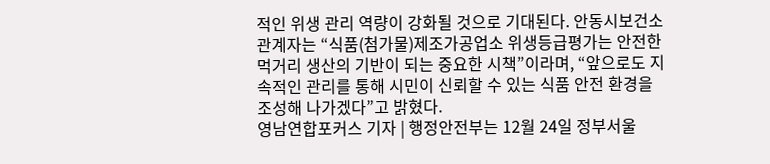적인 위생 관리 역량이 강화될 것으로 기대된다. 안동시보건소 관계자는 “식품(첨가물)제조가공업소 위생등급평가는 안전한 먹거리 생산의 기반이 되는 중요한 시책”이라며, “앞으로도 지속적인 관리를 통해 시민이 신뢰할 수 있는 식품 안전 환경을 조성해 나가겠다”고 밝혔다.
영남연합포커스 기자 | 행정안전부는 12월 24일 정부서울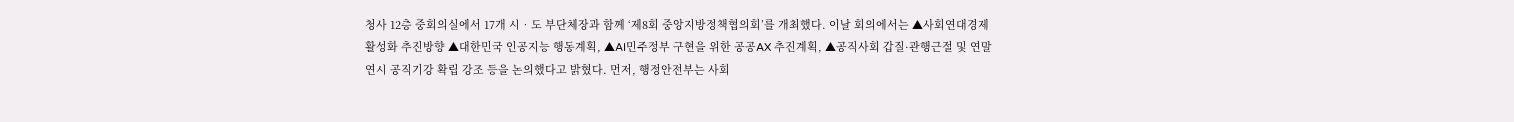청사 12층 중회의실에서 17개 시‧도 부단체장과 함께 ‘제8회 중앙지방정책협의회’를 개최했다. 이날 회의에서는 ▲사회연대경제 활성화 추진방향 ▲대한민국 인공지능 행동계획, ▲AI민주정부 구현을 위한 공공AX 추진계획, ▲공직사회 갑질·관행근절 및 연말연시 공직기강 확립 강조 등을 논의했다고 밝혔다. 먼저, 행정안전부는 사회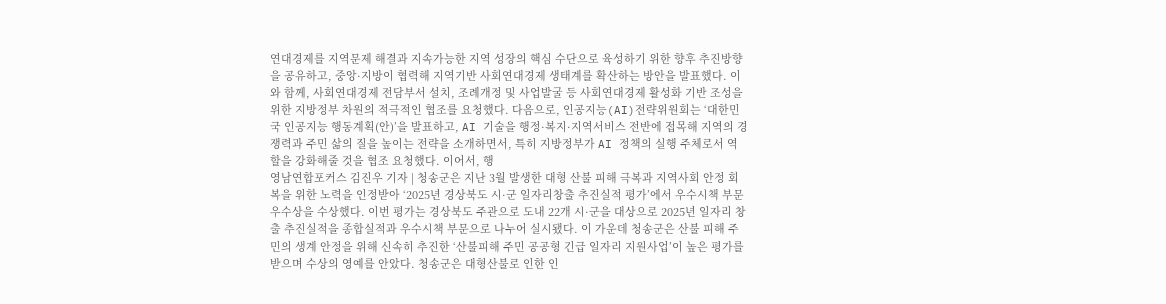연대경제를 지역문제 해결과 지속가능한 지역 성장의 핵심 수단으로 육성하기 위한 향후 추진방향을 공유하고, 중앙·지방이 협력해 지역기반 사회연대경제 생태계를 확산하는 방안을 발표했다. 이와 함께, 사회연대경제 전담부서 설치, 조례개정 및 사업발굴 등 사회연대경제 활성화 기반 조성을 위한 지방정부 차원의 적극적인 협조를 요청했다. 다음으로, 인공지능(AI)전략위원회는 ‘대한민국 인공지능 행동계획(안)’을 발표하고, AI 기술을 행정·복지·지역서비스 전반에 접목해 지역의 경쟁력과 주민 삶의 질을 높이는 전략을 소개하면서, 특히 지방정부가 AI 정책의 실행 주체로서 역할을 강화해줄 것을 협조 요청했다. 이어서, 행
영남연합포커스 김진우 기자 | 청송군은 지난 3월 발생한 대형 산불 피해 극복과 지역사회 안정 회복을 위한 노력을 인정받아 ‘2025년 경상북도 시·군 일자리창출 추진실적 평가’에서 우수시책 부문 우수상을 수상했다. 이번 평가는 경상북도 주관으로 도내 22개 시·군을 대상으로 2025년 일자리 창출 추진실적을 종합실적과 우수시책 부문으로 나누어 실시됐다. 이 가운데 청송군은 산불 피해 주민의 생계 안정을 위해 신속히 추진한 ‘산불피해 주민 공공형 긴급 일자리 지원사업’이 높은 평가를 받으며 수상의 영예를 안았다. 청송군은 대형산불로 인한 인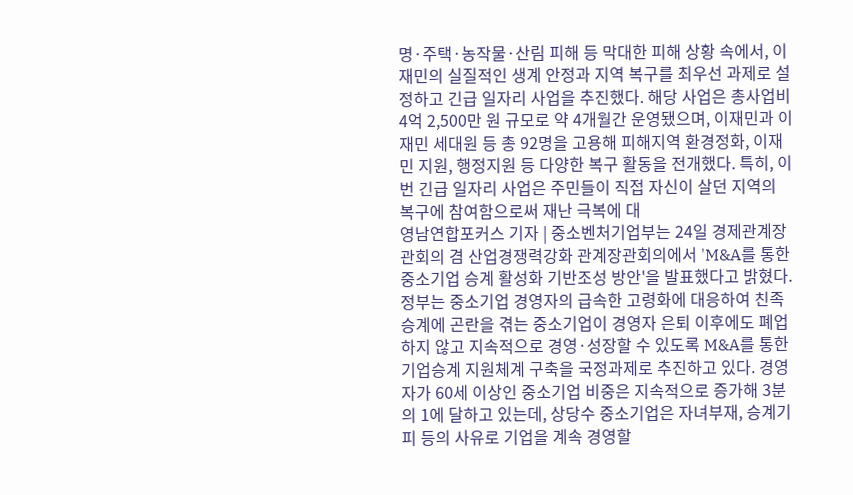명·주택·농작물·산림 피해 등 막대한 피해 상황 속에서, 이재민의 실질적인 생계 안정과 지역 복구를 최우선 과제로 설정하고 긴급 일자리 사업을 추진했다. 해당 사업은 총사업비 4억 2,500만 원 규모로 약 4개월간 운영됐으며, 이재민과 이재민 세대원 등 총 92명을 고용해 피해지역 환경정화, 이재민 지원, 행정지원 등 다양한 복구 활동을 전개했다. 특히, 이번 긴급 일자리 사업은 주민들이 직접 자신이 살던 지역의 복구에 참여함으로써 재난 극복에 대
영남연합포커스 기자 | 중소벤처기업부는 24일 경제관계장관회의 겸 산업경쟁력강화 관계장관회의에서 'M&A를 통한 중소기업 승계 활성화 기반조성 방안'을 발표했다고 밝혔다. 정부는 중소기업 경영자의 급속한 고령화에 대응하여 친족승계에 곤란을 겪는 중소기업이 경영자 은퇴 이후에도 폐업하지 않고 지속적으로 경영·성장할 수 있도록 M&A를 통한 기업승계 지원체계 구축을 국정과제로 추진하고 있다. 경영자가 60세 이상인 중소기업 비중은 지속적으로 증가해 3분의 1에 달하고 있는데, 상당수 중소기업은 자녀부재, 승계기피 등의 사유로 기업을 계속 경영할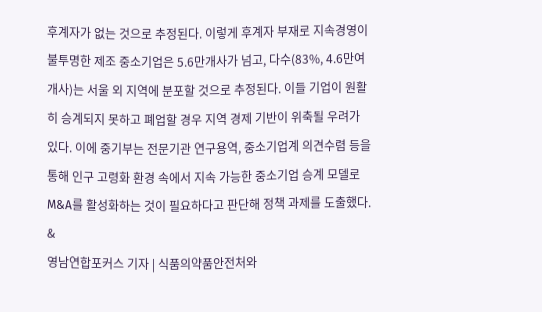후계자가 없는 것으로 추정된다. 이렇게 후계자 부재로 지속경영이 불투명한 제조 중소기업은 5.6만개사가 넘고, 다수(83%, 4.6만여개사)는 서울 외 지역에 분포할 것으로 추정된다. 이들 기업이 원활히 승계되지 못하고 폐업할 경우 지역 경제 기반이 위축될 우려가 있다. 이에 중기부는 전문기관 연구용역, 중소기업계 의견수렴 등을 통해 인구 고령화 환경 속에서 지속 가능한 중소기업 승계 모델로 M&A를 활성화하는 것이 필요하다고 판단해 정책 과제를 도출했다. &
영남연합포커스 기자 | 식품의약품안전처와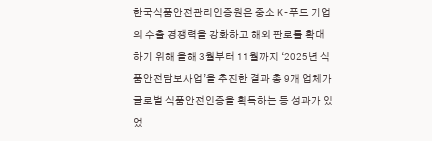한국식품안전관리인증원은 중소 K-푸드 기업의 수출 경쟁력을 강화하고 해외 판로를 확대하기 위해 올해 3월부터 11월까지 ‘2025년 식품안전담보사업’을 추진한 결과 총 9개 업체가 글로벌 식품안전인증을 획득하는 등 성과가 있었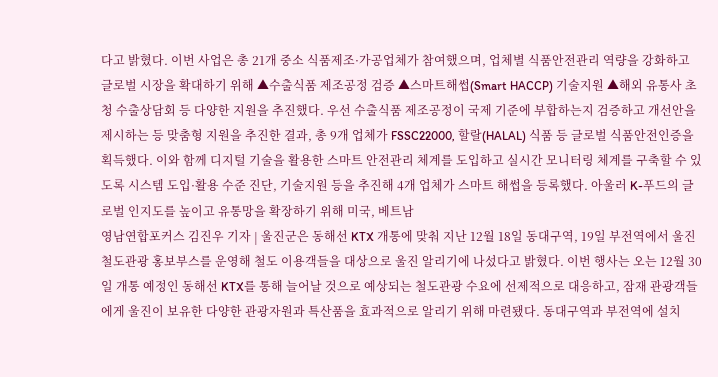다고 밝혔다. 이번 사업은 총 21개 중소 식품제조·가공업체가 참여했으며, 업체별 식품안전관리 역량을 강화하고 글로벌 시장을 확대하기 위해 ▲수출식품 제조공정 검증 ▲스마트해썹(Smart HACCP) 기술지원 ▲해외 유통사 초청 수출상담회 등 다양한 지원을 추진했다. 우선 수출식품 제조공정이 국제 기준에 부합하는지 검증하고 개선안을 제시하는 등 맞춤형 지원을 추진한 결과, 총 9개 업체가 FSSC22000, 할랄(HALAL) 식품 등 글로벌 식품안전인증을 획득했다. 이와 함께 디지털 기술을 활용한 스마트 안전관리 체계를 도입하고 실시간 모니터링 체계를 구축할 수 있도록 시스템 도입·활용 수준 진단, 기술지원 등을 추진해 4개 업체가 스마트 해썹을 등록했다. 아울러 K-푸드의 글로벌 인지도를 높이고 유통망을 확장하기 위해 미국, 베트남
영남연합포커스 김진우 기자 | 울진군은 동해선 KTX 개통에 맞춰 지난 12월 18일 동대구역, 19일 부전역에서 울진 철도관광 홍보부스를 운영해 철도 이용객들을 대상으로 울진 알리기에 나섰다고 밝혔다. 이번 행사는 오는 12월 30일 개통 예정인 동해선 KTX를 통해 늘어날 것으로 예상되는 철도관광 수요에 선제적으로 대응하고, 잠재 관광객들에게 울진이 보유한 다양한 관광자원과 특산품을 효과적으로 알리기 위해 마련됐다. 동대구역과 부전역에 설치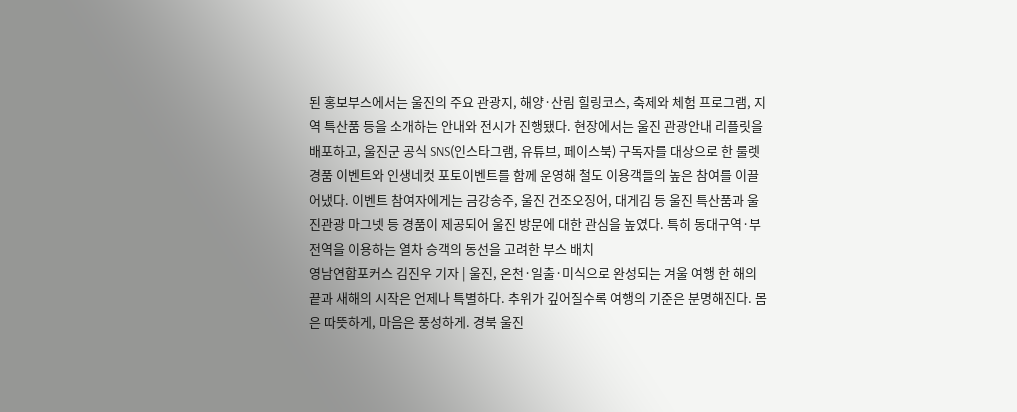된 홍보부스에서는 울진의 주요 관광지, 해양·산림 힐링코스, 축제와 체험 프로그램, 지역 특산품 등을 소개하는 안내와 전시가 진행됐다. 현장에서는 울진 관광안내 리플릿을 배포하고, 울진군 공식 SNS(인스타그램, 유튜브, 페이스북) 구독자를 대상으로 한 룰렛 경품 이벤트와 인생네컷 포토이벤트를 함께 운영해 철도 이용객들의 높은 참여를 이끌어냈다. 이벤트 참여자에게는 금강송주, 울진 건조오징어, 대게김 등 울진 특산품과 울진관광 마그넷 등 경품이 제공되어 울진 방문에 대한 관심을 높였다. 특히 동대구역·부전역을 이용하는 열차 승객의 동선을 고려한 부스 배치
영남연합포커스 김진우 기자 | 울진, 온천·일출·미식으로 완성되는 겨울 여행 한 해의 끝과 새해의 시작은 언제나 특별하다. 추위가 깊어질수록 여행의 기준은 분명해진다. 몸은 따뜻하게, 마음은 풍성하게. 경북 울진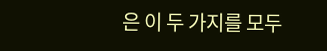은 이 두 가지를 모두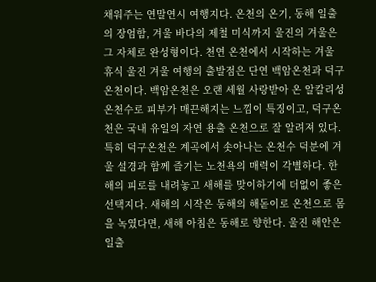채워주는 연말연시 여행지다. 온천의 온기, 동해 일출의 장엄함, 겨울 바다의 제철 미식까지 울진의 겨울은 그 자체로 완성형이다. 천연 온천에서 시작하는 겨울 휴식 울진 겨울 여행의 출발점은 단연 백암온천과 덕구온천이다. 백암온천은 오랜 세월 사랑받아 온 알칼리성 온천수로 피부가 매끈해지는 느낌이 특징이고, 덕구온천은 국내 유일의 자연 용출 온천으로 잘 알려져 있다. 특히 덕구온천은 계곡에서 솟아나는 온천수 덕분에 겨울 설경과 함께 즐기는 노천욕의 매력이 각별하다. 한 해의 피로를 내려놓고 새해를 맞이하기에 더없이 좋은 선택지다. 새해의 시작은 동해의 해돋이로 온천으로 몸을 녹였다면, 새해 아침은 동해로 향한다. 울진 해안은 일출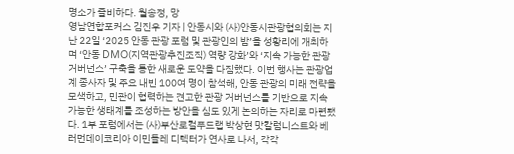명소가 즐비하다. 월송정, 망
영남연합포커스 김진우 기자 | 안동시와 (사)안동시관광협의회는 지난 22일 ‘2025 안동 관광 포럼 및 관광인의 밤’을 성황리에 개최하며 ‘안동 DMO(지역관광추진조직) 역량 강화’와 ‘지속 가능한 관광 거버넌스’ 구축을 통한 새로운 도약을 다짐했다. 이번 행사는 관광업계 종사자 및 주요 내빈 100여 명이 참석해, 안동 관광의 미래 전략을 모색하고, 민관이 협력하는 견고한 관광 거버넌스를 기반으로 지속 가능한 생태계를 조성하는 방안을 심도 있게 논의하는 자리로 마련됐다. 1부 포럼에서는 (사)부산로컬푸드랩 박상현 맛칼럼니스트와 베러먼데이코리아 이민들레 디렉터가 연사로 나서, 각각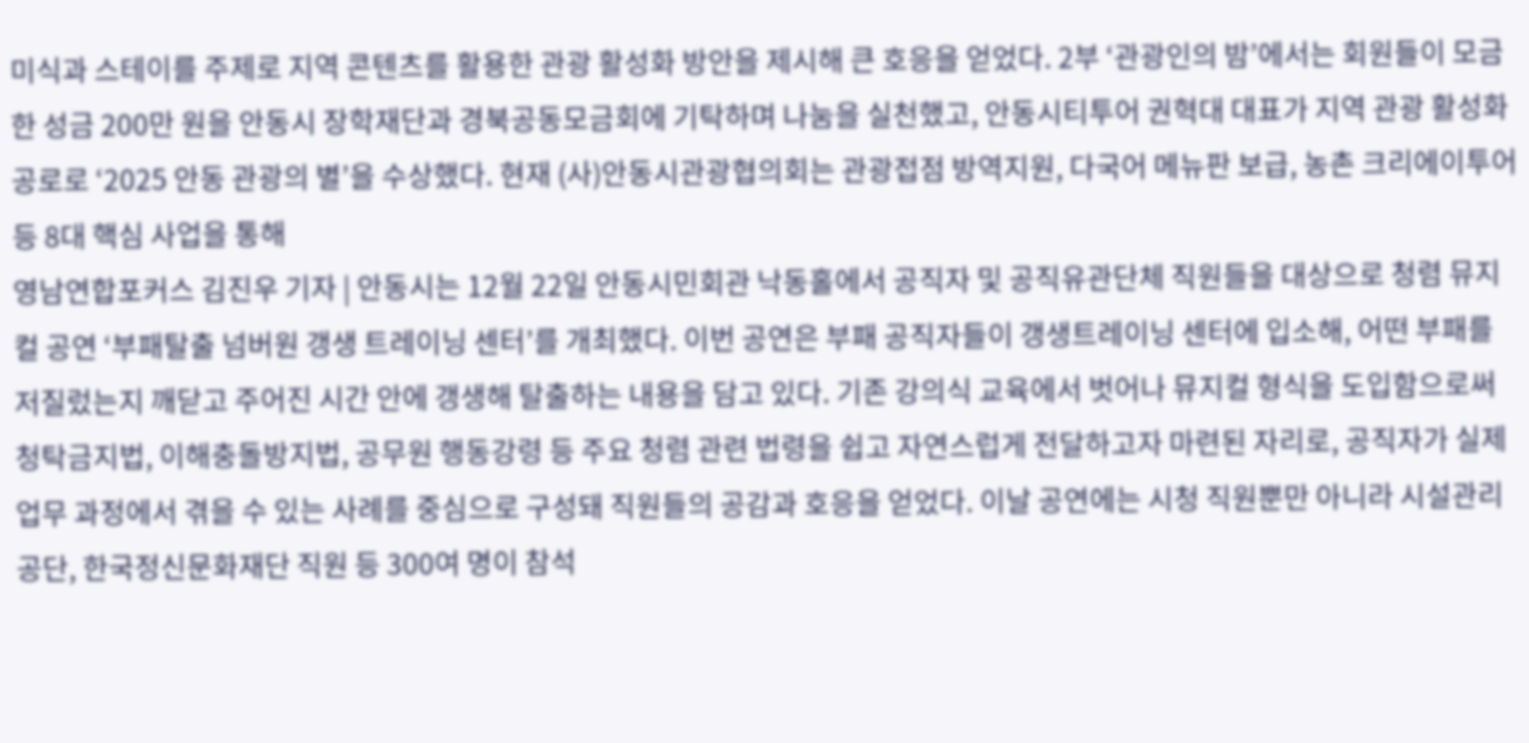미식과 스테이를 주제로 지역 콘텐츠를 활용한 관광 활성화 방안을 제시해 큰 호응을 얻었다. 2부 ‘관광인의 밤’에서는 회원들이 모금한 성금 200만 원을 안동시 장학재단과 경북공동모금회에 기탁하며 나눔을 실천했고, 안동시티투어 권혁대 대표가 지역 관광 활성화 공로로 ‘2025 안동 관광의 별’을 수상했다. 현재 (사)안동시관광협의회는 관광접점 방역지원, 다국어 메뉴판 보급, 농촌 크리에이투어 등 8대 핵심 사업을 통해
영남연합포커스 김진우 기자 | 안동시는 12월 22일 안동시민회관 낙동홀에서 공직자 및 공직유관단체 직원들을 대상으로 청렴 뮤지컬 공연 ‘부패탈출 넘버원 갱생 트레이닝 센터’를 개최했다. 이번 공연은 부패 공직자들이 갱생트레이닝 센터에 입소해, 어떤 부패를 저질렀는지 깨닫고 주어진 시간 안에 갱생해 탈출하는 내용을 담고 있다. 기존 강의식 교육에서 벗어나 뮤지컬 형식을 도입함으로써 청탁금지법, 이해충돌방지법, 공무원 행동강령 등 주요 청렴 관련 법령을 쉽고 자연스럽게 전달하고자 마련된 자리로, 공직자가 실제 업무 과정에서 겪을 수 있는 사례를 중심으로 구성돼 직원들의 공감과 호응을 얻었다. 이날 공연에는 시청 직원뿐만 아니라 시설관리공단, 한국정신문화재단 직원 등 300여 명이 참석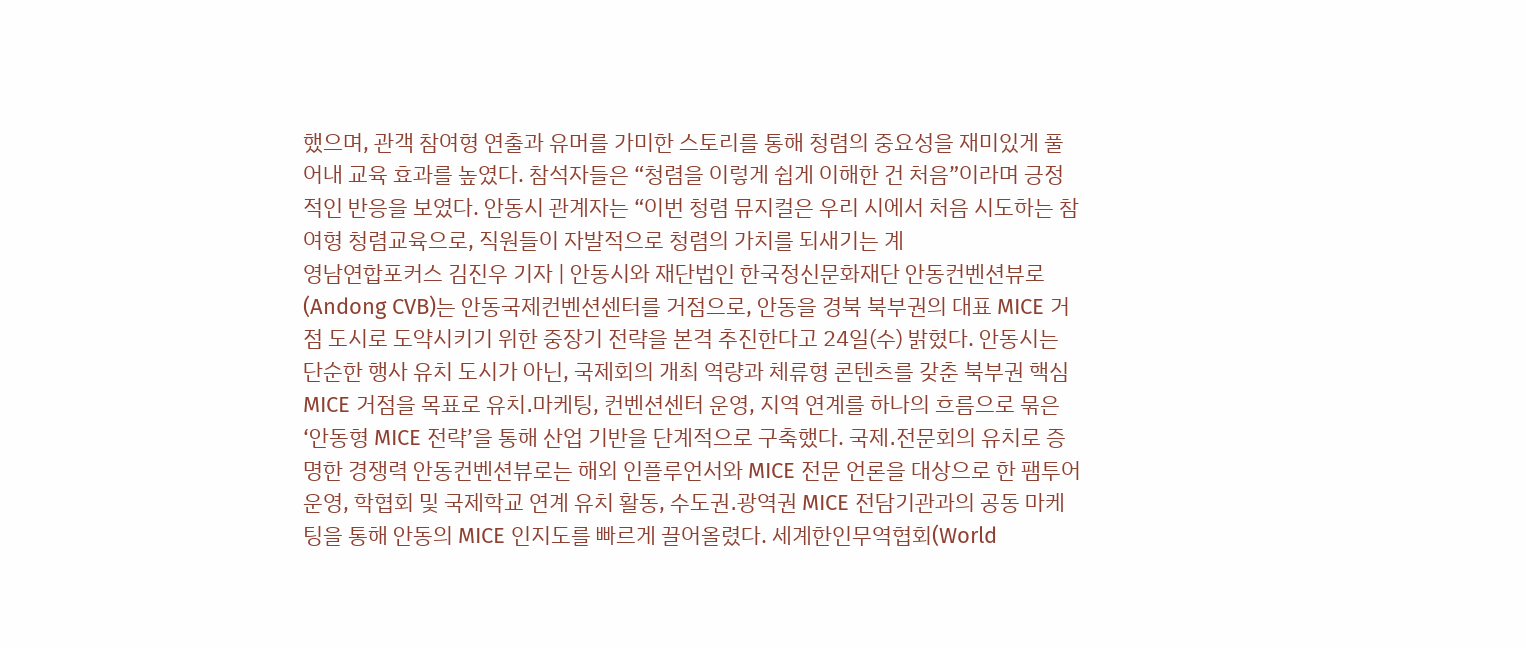했으며, 관객 참여형 연출과 유머를 가미한 스토리를 통해 청렴의 중요성을 재미있게 풀어내 교육 효과를 높였다. 참석자들은 “청렴을 이렇게 쉽게 이해한 건 처음”이라며 긍정적인 반응을 보였다. 안동시 관계자는 “이번 청렴 뮤지컬은 우리 시에서 처음 시도하는 참여형 청렴교육으로, 직원들이 자발적으로 청렴의 가치를 되새기는 계
영남연합포커스 김진우 기자 | 안동시와 재단법인 한국정신문화재단 안동컨벤션뷰로(Andong CVB)는 안동국제컨벤션센터를 거점으로, 안동을 경북 북부권의 대표 MICE 거점 도시로 도약시키기 위한 중장기 전략을 본격 추진한다고 24일(수) 밝혔다. 안동시는 단순한 행사 유치 도시가 아닌, 국제회의 개최 역량과 체류형 콘텐츠를 갖춘 북부권 핵심 MICE 거점을 목표로 유치․마케팅, 컨벤션센터 운영, 지역 연계를 하나의 흐름으로 묶은 ‘안동형 MICE 전략’을 통해 산업 기반을 단계적으로 구축했다. 국제․전문회의 유치로 증명한 경쟁력 안동컨벤션뷰로는 해외 인플루언서와 MICE 전문 언론을 대상으로 한 팸투어 운영, 학협회 및 국제학교 연계 유치 활동, 수도권․광역권 MICE 전담기관과의 공동 마케팅을 통해 안동의 MICE 인지도를 빠르게 끌어올렸다. 세계한인무역협회(World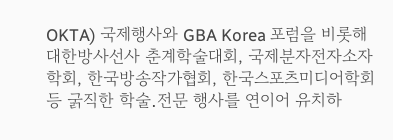OKTA) 국제행사와 GBA Korea 포럼을 비롯해 대한방사선사 춘계학술대회, 국제분자전자소자 학회, 한국방송작가협회, 한국스포츠미디어학회 등 굵직한 학술․전문 행사를 연이어 유치하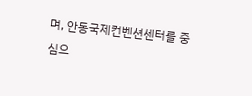며, 안동국제컨벤션센터를 중심으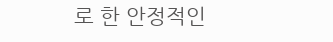로 한 안정적인